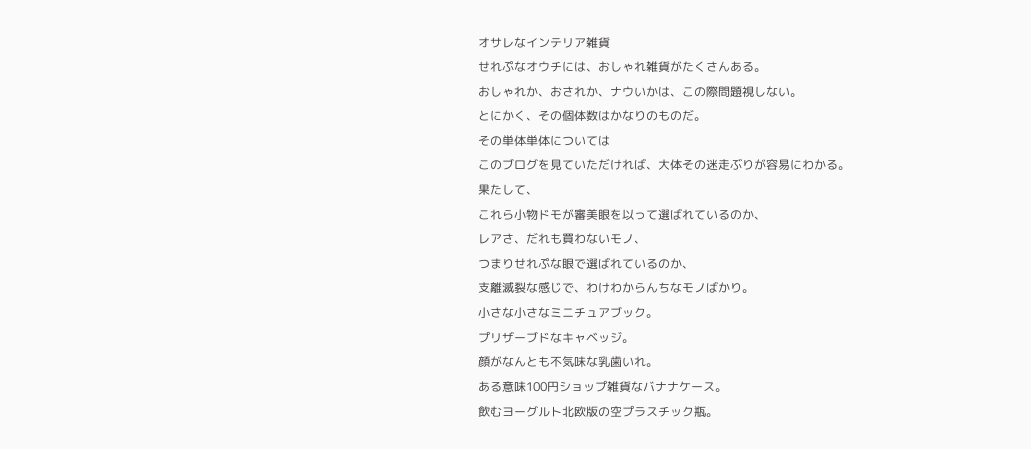オサレなインテリア雑貨
せれぷなオウチには、おしゃれ雑貨がたくさんある。
おしゃれか、おされか、ナウいかは、この際問題視しない。
とにかく、その個体数はかなりのものだ。
その単体単体については
このブログを見ていただければ、大体その迷走ぶりが容易にわかる。
果たして、
これら小物ドモが審美眼を以って選ばれているのか、
レアさ、だれも買わないモノ、
つまりせれぷな眼で選ばれているのか、
支離滅裂な感じで、わけわからんちなモノばかり。
小さな小さなミニチュアブック。
プリザーブドなキャベッジ。
顔がなんとも不気味な乳歯いれ。
ある意味100円ショップ雑貨なバナナケース。
飲むヨーグルト北欧版の空プラスチック瓶。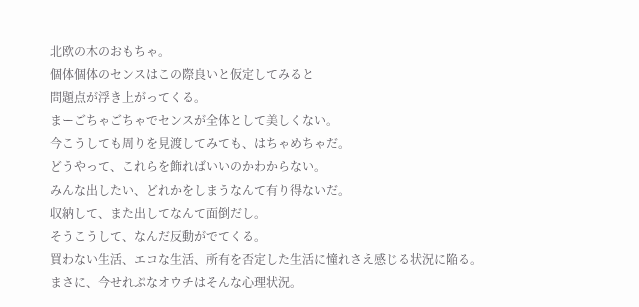北欧の木のおもちゃ。
個体個体のセンスはこの際良いと仮定してみると
問題点が浮き上がってくる。
まーごちゃごちゃでセンスが全体として美しくない。
今こうしても周りを見渡してみても、はちゃめちゃだ。
どうやって、これらを飾ればいいのかわからない。
みんな出したい、どれかをしまうなんて有り得ないだ。
収納して、また出してなんて面倒だし。
そうこうして、なんだ反動がでてくる。
買わない生活、エコな生活、所有を否定した生活に憧れさえ感じる状況に陥る。
まさに、今せれぷなオウチはそんな心理状況。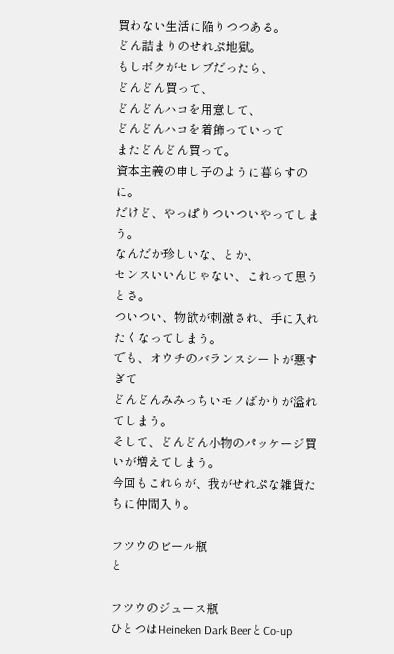買わない生活に陥りつつある。
どん詰まりのせれぷ地獄。
もしボクがセレブだったら、
どんどん買って、
どんどんハコを用意して、
どんどんハコを着飾っていって
またどんどん買って。
資本主義の申し子のように暮らすのに。
だけど、やっぱりついついやってしまう。
なんだか珍しいな、とか、
センスいいんじゃない、これって思うとさ。
ついつい、物欲が刺激され、手に入れたくなってしまう。
でも、オウチのバランスシートが悪すぎて
どんどんみみっちいモノばかりが溢れてしまう。
そして、どんどん小物のパッケージ買いが増えてしまう。
今回もこれらが、我がせれぷな雑貨たちに仲間入り。

フツウのビール瓶
と

フツウのジュース瓶
ひとつはHeineken Dark BeerとCo-up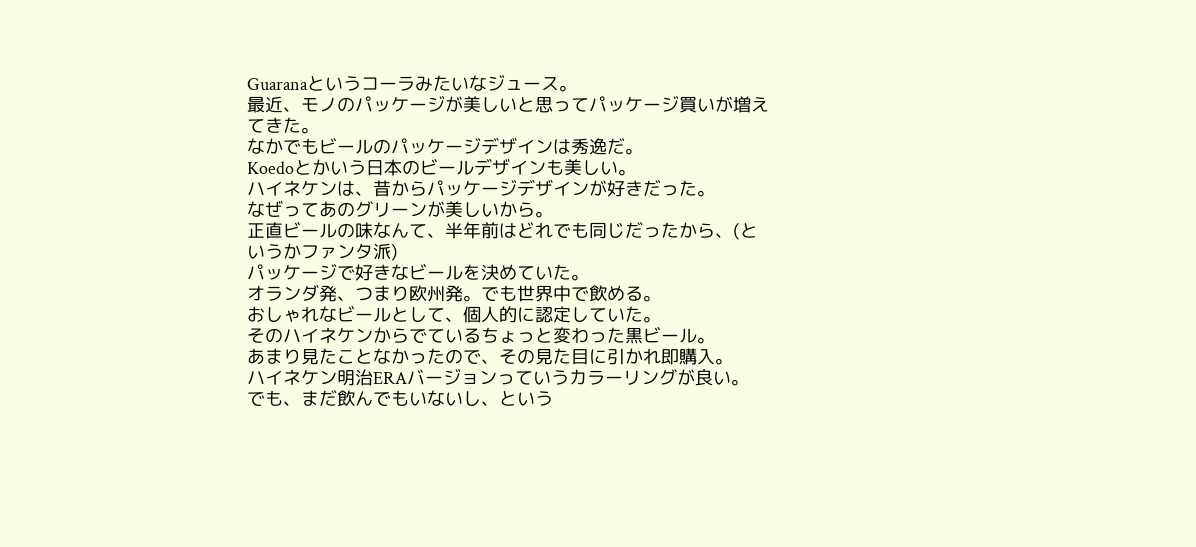Guaranaというコーラみたいなジュース。
最近、モノのパッケージが美しいと思ってパッケージ買いが増えてきた。
なかでもビールのパッケージデザインは秀逸だ。
Koedoとかいう日本のビールデザインも美しい。
ハイネケンは、昔からパッケージデザインが好きだった。
なぜってあのグリーンが美しいから。
正直ビールの味なんて、半年前はどれでも同じだったから、(というかファンタ派)
パッケージで好きなビールを決めていた。
オランダ発、つまり欧州発。でも世界中で飲める。
おしゃれなビールとして、個人的に認定していた。
そのハイネケンからでているちょっと変わった黒ビール。
あまり見たことなかったので、その見た目に引かれ即購入。
ハイネケン明治ERAバージョンっていうカラーリングが良い。
でも、まだ飲んでもいないし、という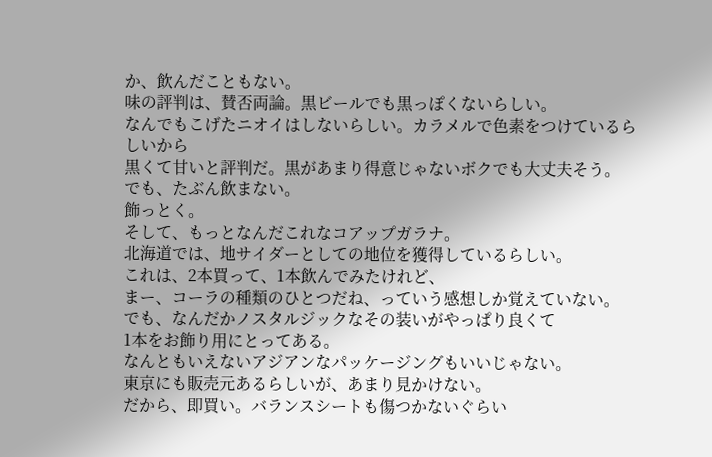か、飲んだこともない。
味の評判は、賛否両論。黒ビールでも黒っぽくないらしい。
なんでもこげたニオイはしないらしい。カラメルで色素をつけているらしいから
黒くて甘いと評判だ。黒があまり得意じゃないボクでも大丈夫そう。
でも、たぶん飲まない。
飾っとく。
そして、もっとなんだこれなコアップガラナ。
北海道では、地サイダーとしての地位を獲得しているらしい。
これは、2本買って、1本飲んでみたけれど、
まー、コーラの種類のひとつだね、っていう感想しか覚えていない。
でも、なんだかノスタルジックなその装いがやっぱり良くて
1本をお飾り用にとってある。
なんともいえないアジアンなパッケージングもいいじゃない。
東京にも販売元あるらしいが、あまり見かけない。
だから、即買い。バランスシートも傷つかないぐらい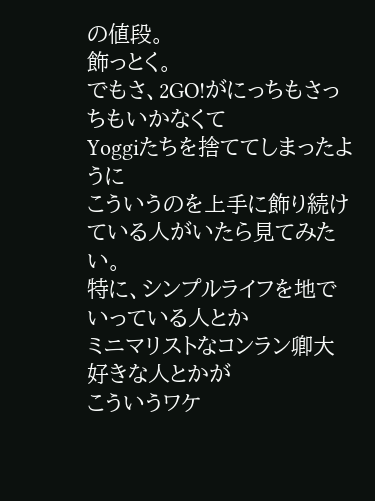の値段。
飾っとく。
でもさ、2GO!がにっちもさっちもいかなくて
Yoggiたちを捨ててしまったように
こういうのを上手に飾り続けている人がいたら見てみたい。
特に、シンプルライフを地でいっている人とか
ミニマリストなコンラン卿大好きな人とかが
こういうワケ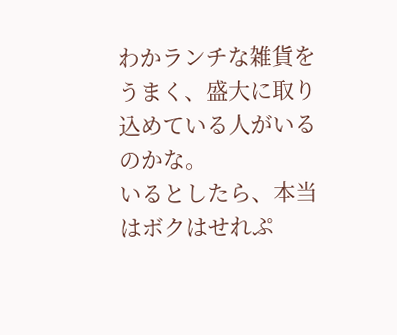わかランチな雑貨をうまく、盛大に取り込めている人がいるのかな。
いるとしたら、本当はボクはせれぷ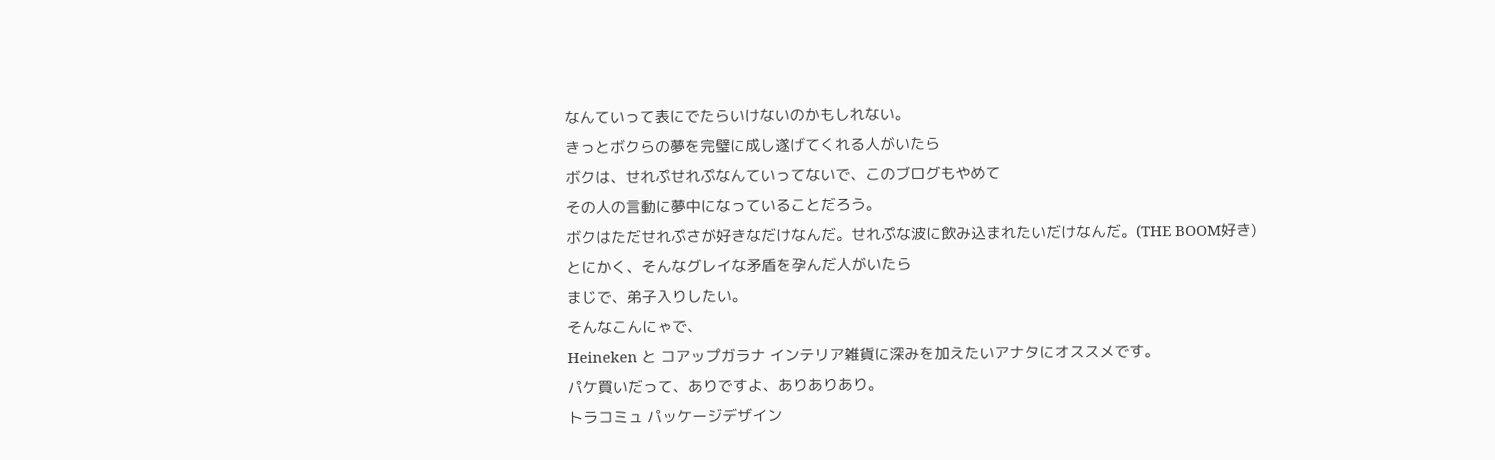なんていって表にでたらいけないのかもしれない。
きっとボクらの夢を完璧に成し遂げてくれる人がいたら
ボクは、せれぷせれぷなんていってないで、このブログもやめて
その人の言動に夢中になっていることだろう。
ボクはただせれぷさが好きなだけなんだ。せれぷな波に飲み込まれたいだけなんだ。(THE BOOM好き)
とにかく、そんなグレイな矛盾を孕んだ人がいたら
まじで、弟子入りしたい。
そんなこんにゃで、
Heineken と コアップガラナ インテリア雑貨に深みを加えたいアナタにオススメです。
パケ買いだって、ありですよ、ありありあり。
トラコミュ パッケージデザイン